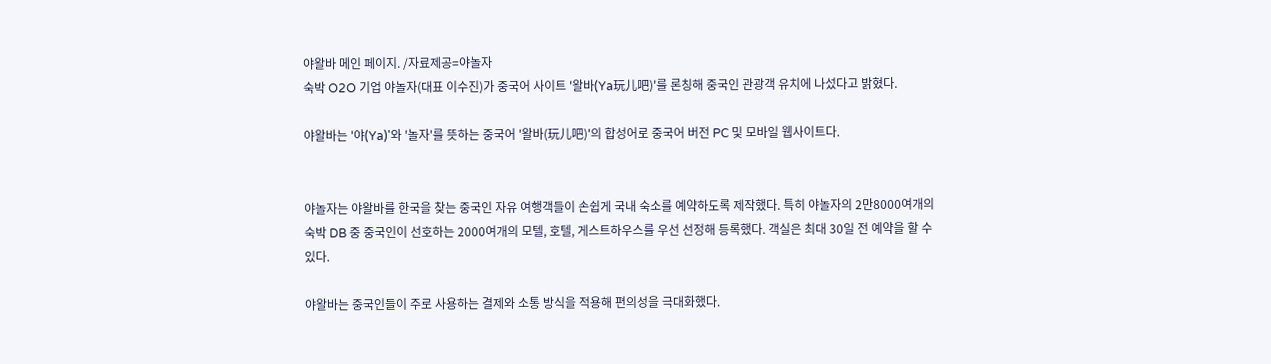야왈바 메인 페이지. /자료제공=야놀자
숙박 O2O 기업 야놀자(대표 이수진)가 중국어 사이트 '왈바(Ya玩儿吧)'를 론칭해 중국인 관광객 유치에 나섰다고 밝혔다.

야왈바는 '야(Ya)'와 '놀자'를 뜻하는 중국어 '왈바(玩儿吧)'의 합성어로 중국어 버전 PC 및 모바일 웹사이트다.


야놀자는 야왈바를 한국을 찾는 중국인 자유 여행객들이 손쉽게 국내 숙소를 예약하도록 제작했다. 특히 야놀자의 2만8000여개의 숙박 DB 중 중국인이 선호하는 2000여개의 모텔, 호텔, 게스트하우스를 우선 선정해 등록했다. 객실은 최대 30일 전 예약을 할 수 있다.

야왈바는 중국인들이 주로 사용하는 결제와 소통 방식을 적용해 편의성을 극대화했다.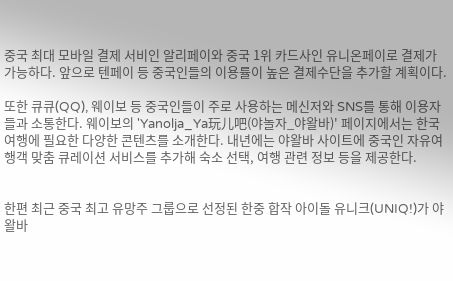중국 최대 모바일 결제 서비인 알리페이와 중국 1위 카드사인 유니온페이로 결제가 가능하다. 앞으로 텐페이 등 중국인들의 이용률이 높은 결제수단을 추가할 계획이다.

또한 큐큐(QQ), 웨이보 등 중국인들이 주로 사용하는 메신저와 SNS를 통해 이용자들과 소통한다. 웨이보의 'Yanolja_Ya玩儿吧(야놀자_야왈바)' 페이지에서는 한국 여행에 필요한 다양한 콘텐츠를 소개한다. 내년에는 야왈바 사이트에 중국인 자유여행객 맞춤 큐레이션 서비스를 추가해 숙소 선택, 여행 관련 정보 등을 제공한다.


한편 최근 중국 최고 유망주 그룹으로 선정된 한중 합작 아이돌 유니크(UNIQ!)가 야왈바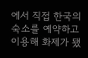에서 직접 한국의 숙소를 예약하고 이용해 화제가 됐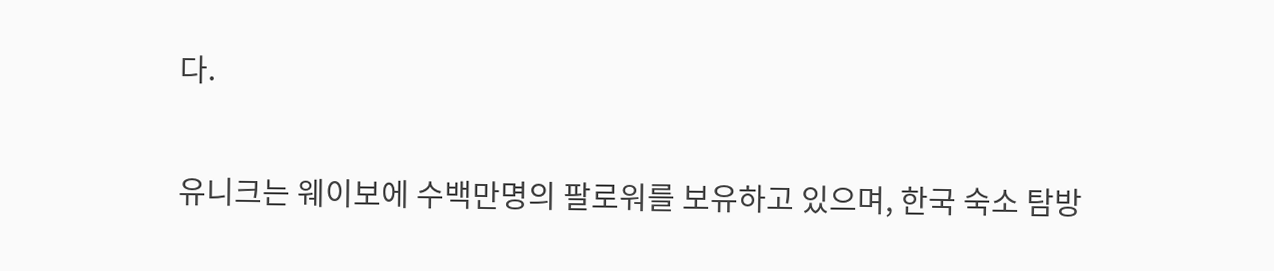다.

유니크는 웨이보에 수백만명의 팔로워를 보유하고 있으며, 한국 숙소 탐방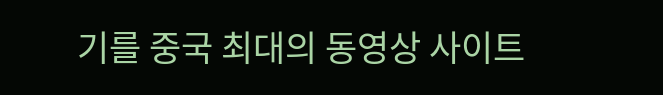기를 중국 최대의 동영상 사이트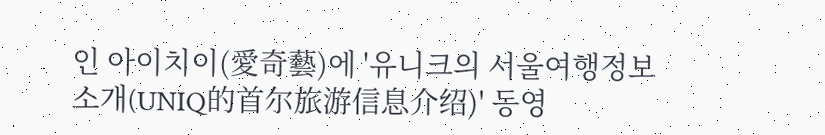인 아이치이(愛奇藝)에 '유니크의 서울여행정보소개(UNIQ的首尔旅游信息介绍)' 동영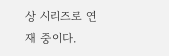상 시리즈로 연재 중이다.